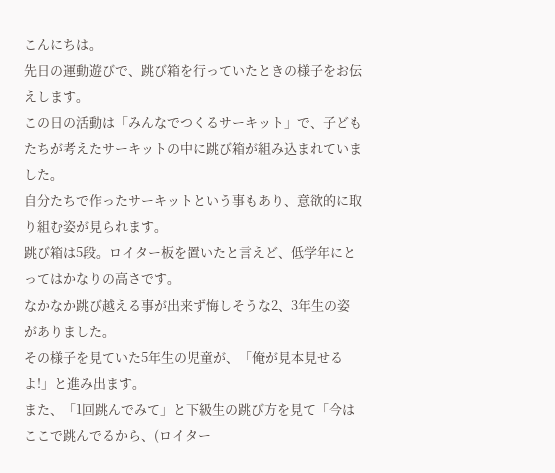こんにちは。
先日の運動遊びで、跳び箱を行っていたときの様子をお伝えします。
この日の活動は「みんなでつくるサーキット」で、子どもたちが考えたサーキットの中に跳び箱が組み込まれていました。
自分たちで作ったサーキットという事もあり、意欲的に取り組む姿が見られます。
跳び箱は5段。ロイター板を置いたと言えど、低学年にとってはかなりの高さです。
なかなか跳び越える事が出来ず悔しそうな2、3年生の姿がありました。
その様子を見ていた5年生の児童が、「俺が見本見せるよ!」と進み出ます。
また、「1回跳んでみて」と下級生の跳び方を見て「今はここで跳んでるから、(ロイター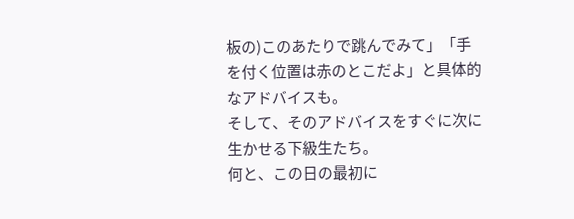板の)このあたりで跳んでみて」「手を付く位置は赤のとこだよ」と具体的なアドバイスも。
そして、そのアドバイスをすぐに次に生かせる下級生たち。
何と、この日の最初に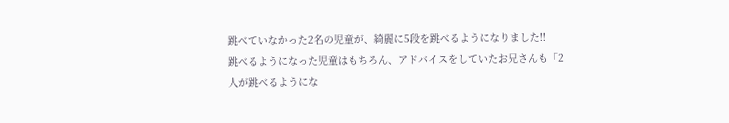跳べていなかった2名の児童が、綺麗に5段を跳べるようになりました!!
跳べるようになった児童はもちろん、アドバイスをしていたお兄さんも「2人が跳べるようにな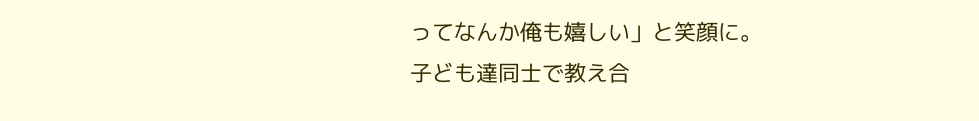ってなんか俺も嬉しい」と笑顔に。
子ども達同士で教え合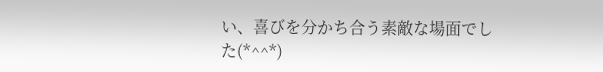い、喜びを分かち合う素敵な場面でした(*^^*)